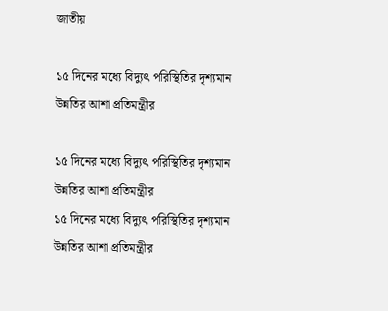জাতীয়

১৫ দিনের মধ্যে বিদ্যুৎ পরিস্থিতির দৃশ্যমান উন্নতির আশা প্রতিমন্ত্রীর

১৫ দিনের মধ্যে বিদ্যুৎ পরিস্থিতির দৃশ্যমান উন্নতির আশা প্রতিমন্ত্রীর
১৫ দিনের মধ্যে বিদ্যুৎ পরিস্থিতির দৃশ্যমান উন্নতির আশা প্রতিমন্ত্রীর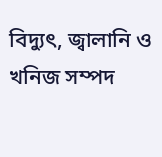বিদ্যুৎ, জ্বালানি ও খনিজ সম্পদ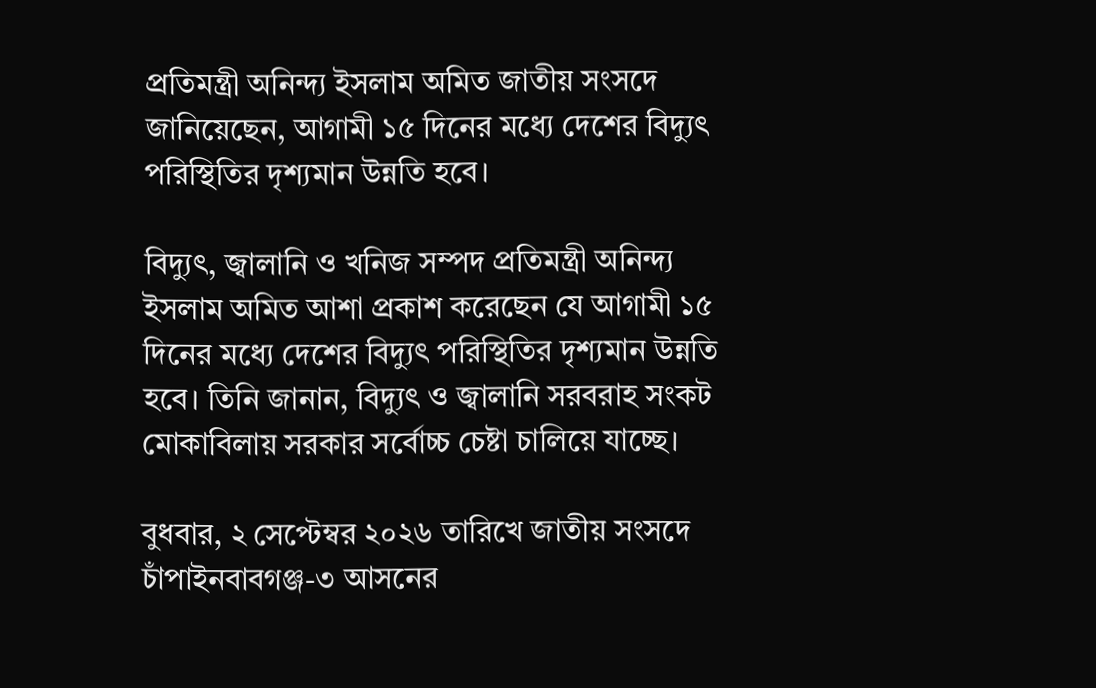প্রতিমন্ত্রী অনিন্দ্য ইসলাম অমিত জাতীয় সংসদে জানিয়েছেন, আগামী ১৫ দিনের মধ্যে দেশের বিদ্যুৎ পরিস্থিতির দৃশ্যমান উন্নতি হবে।

বিদ্যুৎ, জ্বালানি ও খনিজ সম্পদ প্রতিমন্ত্রী অনিন্দ্য ইসলাম অমিত আশা প্রকাশ করেছেন যে আগামী ১৫ দিনের মধ্যে দেশের বিদ্যুৎ পরিস্থিতির দৃশ্যমান উন্নতি হবে। তিনি জানান, বিদ্যুৎ ও জ্বালানি সরবরাহ সংকট মোকাবিলায় সরকার সর্বোচ্চ চেষ্টা চালিয়ে যাচ্ছে।

বুধবার, ২ সেপ্টেম্বর ২০২৬ তারিখে জাতীয় সংসদে চাঁপাইনবাবগঞ্জ-৩ আসনের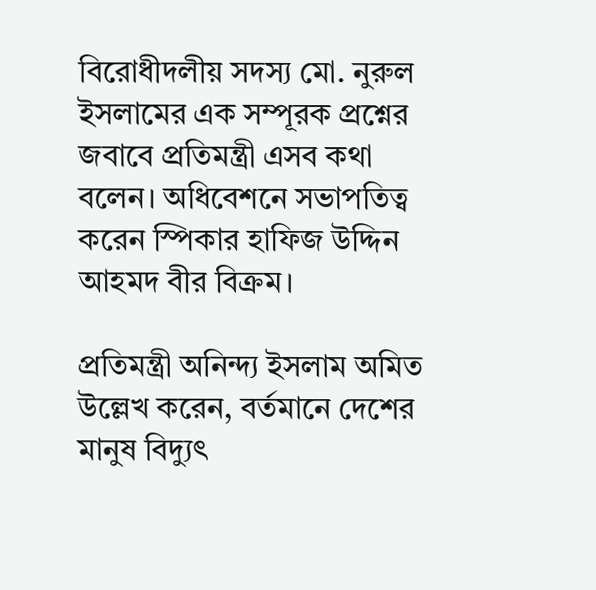বিরোধীদলীয় সদস্য মো. নুরুল ইসলামের এক সম্পূরক প্রশ্নের জবাবে প্রতিমন্ত্রী এসব কথা বলেন। অধিবেশনে সভাপতিত্ব করেন স্পিকার হাফিজ উদ্দিন আহমদ বীর বিক্রম।

প্রতিমন্ত্রী অনিন্দ্য ইসলাম অমিত উল্লেখ করেন, বর্তমানে দেশের মানুষ বিদ্যুৎ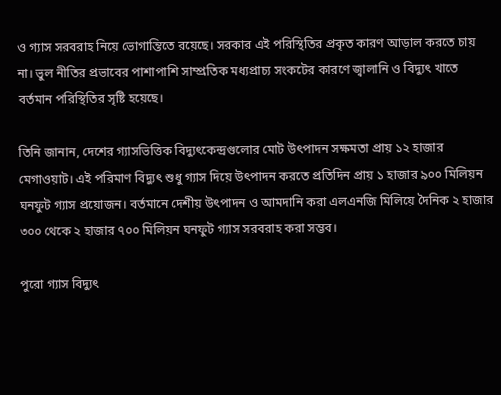ও গ্যাস সরবরাহ নিয়ে ভোগান্তিতে রয়েছে। সরকার এই পরিস্থিতির প্রকৃত কারণ আড়াল করতে চায় না। ভুল নীতির প্রভাবের পাশাপাশি সাম্প্রতিক মধ্যপ্রাচ্য সংকটের কারণে জ্বালানি ও বিদ্যুৎ খাতে বর্তমান পরিস্থিতির সৃষ্টি হয়েছে।

তিনি জানান, দেশের গ্যাসভিত্তিক বিদ্যুৎকেন্দ্রগুলোর মোট উৎপাদন সক্ষমতা প্রায় ১২ হাজার মেগাওয়াট। এই পরিমাণ বিদ্যুৎ শুধু গ্যাস দিয়ে উৎপাদন করতে প্রতিদিন প্রায় ১ হাজার ৯০০ মিলিয়ন ঘনফুট গ্যাস প্রয়োজন। বর্তমানে দেশীয় উৎপাদন ও আমদানি করা এলএনজি মিলিয়ে দৈনিক ২ হাজার ৩০০ থেকে ২ হাজার ৭০০ মিলিয়ন ঘনফুট গ্যাস সরবরাহ করা সম্ভব।

পুরো গ্যাস বিদ্যুৎ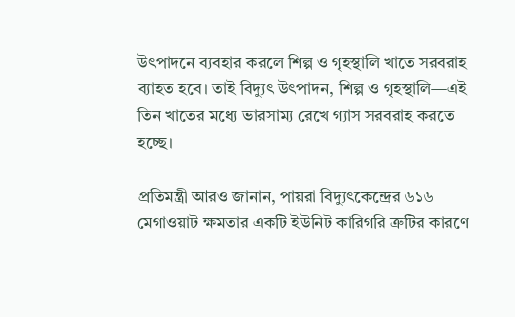উৎপাদনে ব্যবহার করলে শিল্প ও গৃহস্থালি খাতে সরবরাহ ব্যাহত হবে। তাই বিদ্যুৎ উৎপাদন, শিল্প ও গৃহস্থালি—এই তিন খাতের মধ্যে ভারসাম্য রেখে গ্যাস সরবরাহ করতে হচ্ছে।

প্রতিমন্ত্রী আরও জানান, পায়রা বিদ্যুৎকেন্দ্রের ৬১৬ মেগাওয়াট ক্ষমতার একটি ইউনিট কারিগরি ত্রুটির কারণে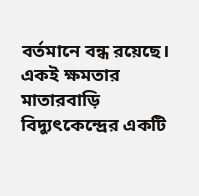বর্তমানে বন্ধ রয়েছে। একই ক্ষমতার মাতারবাড়ি বিদ্যুৎকেন্দ্রের একটি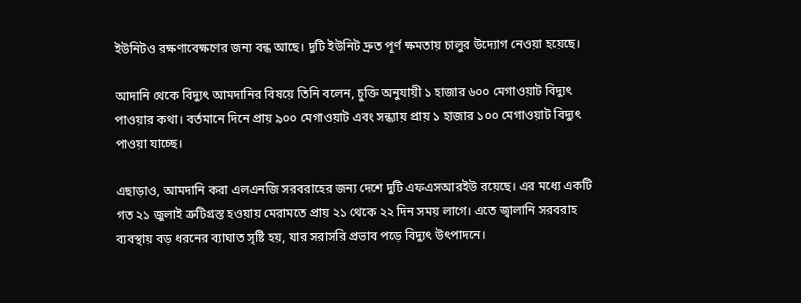ইউনিটও রক্ষণাবেক্ষণের জন্য বন্ধ আছে। দুটি ইউনিট দ্রুত পূর্ণ ক্ষমতায় চালুর উদ্যোগ নেওয়া হয়েছে।

আদানি থেকে বিদ্যুৎ আমদানির বিষয়ে তিনি বলেন, চুক্তি অনুযায়ী ১ হাজার ৬০০ মেগাওয়াট বিদ্যুৎ পাওয়ার কথা। বর্তমানে দিনে প্রায় ৯০০ মেগাওয়াট এবং সন্ধ্যায় প্রায় ১ হাজার ১০০ মেগাওয়াট বিদ্যুৎ পাওয়া যাচ্ছে।

এছাড়াও, আমদানি করা এলএনজি সরবরাহের জন্য দেশে দুটি এফএসআরইউ রয়েছে। এর মধ্যে একটি গত ২১ জুলাই ত্রুটিগ্রস্ত হওয়ায় মেরামতে প্রায় ২১ থেকে ২২ দিন সময় লাগে। এতে জ্বালানি সরবরাহ ব্যবস্থায় বড় ধরনের ব্যাঘাত সৃষ্টি হয়, যার সরাসরি প্রভাব পড়ে বিদ্যুৎ উৎপাদনে।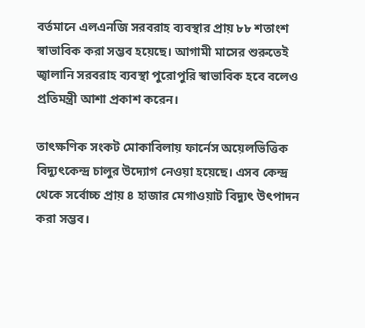বর্তমানে এলএনজি সরবরাহ ব্যবস্থার প্রায় ৮৮ শতাংশ স্বাভাবিক করা সম্ভব হয়েছে। আগামী মাসের শুরুতেই জ্বালানি সরবরাহ ব্যবস্থা পুরোপুরি স্বাভাবিক হবে বলেও প্রতিমন্ত্রী আশা প্রকাশ করেন।

তাৎক্ষণিক সংকট মোকাবিলায় ফার্নেস অয়েলভিত্তিক বিদ্যুৎকেন্দ্র চালুর উদ্যোগ নেওয়া হয়েছে। এসব কেন্দ্র থেকে সর্বোচ্চ প্রায় ৪ হাজার মেগাওয়াট বিদ্যুৎ উৎপাদন করা সম্ভব।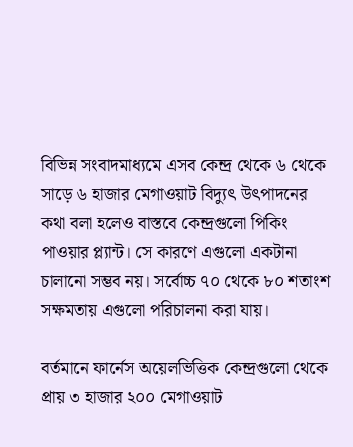বিভিন্ন সংবাদমাধ্যমে এসব কেন্দ্র থেকে ৬ থেকে সাড়ে ৬ হাজার মেগাওয়াট বিদ্যুৎ উৎপাদনের কথা বলা হলেও বাস্তবে কেন্দ্রগুলো পিকিং পাওয়ার প্ল্যান্ট। সে কারণে এগুলো একটানা চালানো সম্ভব নয়। সর্বোচ্চ ৭০ থেকে ৮০ শতাংশ সক্ষমতায় এগুলো পরিচালনা করা যায়।

বর্তমানে ফার্নেস অয়েলভিত্তিক কেন্দ্রগুলো থেকে প্রায় ৩ হাজার ২০০ মেগাওয়াট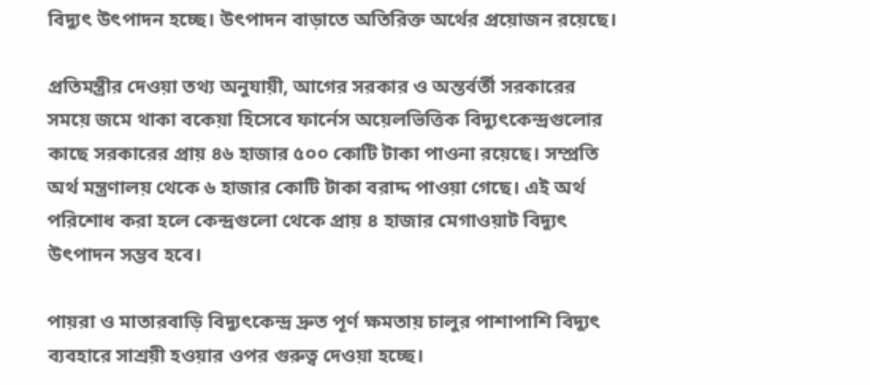বিদ্যুৎ উৎপাদন হচ্ছে। উৎপাদন বাড়াতে অতিরিক্ত অর্থের প্রয়োজন রয়েছে।

প্রতিমন্ত্রীর দেওয়া তথ্য অনুযায়ী, আগের সরকার ও অন্তর্বর্তী সরকারের সময়ে জমে থাকা বকেয়া হিসেবে ফার্নেস অয়েলভিত্তিক বিদ্যুৎকেন্দ্রগুলোর কাছে সরকারের প্রায় ৪৬ হাজার ৫০০ কোটি টাকা পাওনা রয়েছে। সম্প্রতি অর্থ মন্ত্রণালয় থেকে ৬ হাজার কোটি টাকা বরাদ্দ পাওয়া গেছে। এই অর্থ পরিশোধ করা হলে কেন্দ্রগুলো থেকে প্রায় ৪ হাজার মেগাওয়াট বিদ্যুৎ উৎপাদন সম্ভব হবে।

পায়রা ও মাতারবাড়ি বিদ্যুৎকেন্দ্র দ্রুত পূর্ণ ক্ষমতায় চালুর পাশাপাশি বিদ্যুৎ ব্যবহারে সাশ্রয়ী হওয়ার ওপর গুরুত্ব দেওয়া হচ্ছে।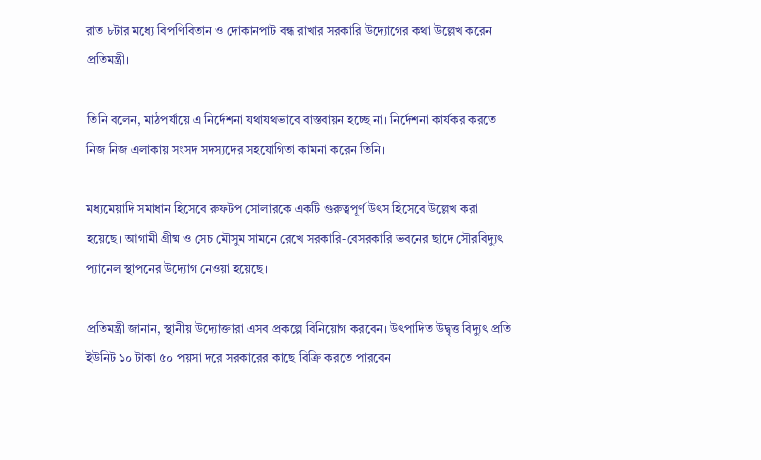রাত ৮টার মধ্যে বিপণিবিতান ও দোকানপাট বন্ধ রাখার সরকারি উদ্যোগের কথা উল্লেখ করেন প্রতিমন্ত্রী।

তিনি বলেন, মাঠপর্যায়ে এ নির্দেশনা যথাযথভাবে বাস্তবায়ন হচ্ছে না। নির্দেশনা কার্যকর করতে নিজ নিজ এলাকায় সংসদ সদস্যদের সহযোগিতা কামনা করেন তিনি।

মধ্যমেয়াদি সমাধান হিসেবে রুফটপ সোলারকে একটি গুরুত্বপূর্ণ উৎস হিসেবে উল্লেখ করা হয়েছে। আগামী গ্রীষ্ম ও সেচ মৌসুম সামনে রেখে সরকারি-বেসরকারি ভবনের ছাদে সৌরবিদ্যুৎ প্যানেল স্থাপনের উদ্যোগ নেওয়া হয়েছে।

প্রতিমন্ত্রী জানান, স্থানীয় উদ্যোক্তারা এসব প্রকল্পে বিনিয়োগ করবেন। উৎপাদিত উদ্বৃত্ত বিদ্যুৎ প্রতি ইউনিট ১০ টাকা ৫০ পয়সা দরে সরকারের কাছে বিক্রি করতে পারবেন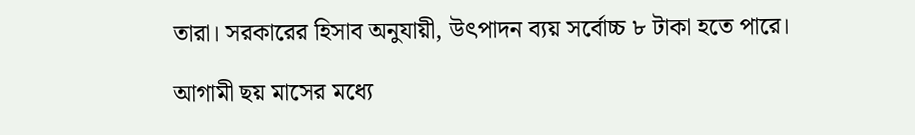তারা। সরকারের হিসাব অনুযায়ী, উৎপাদন ব্যয় সর্বোচ্চ ৮ টাকা হতে পারে।

আগামী ছয় মাসের মধ্যে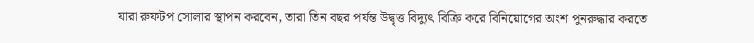যারা রুফটপ সোলার স্থাপন করবেন, তারা তিন বছর পর্যন্ত উদ্বৃত্ত বিদ্যুৎ বিক্রি করে বিনিয়োগের অংশ পুনরুদ্ধার করতে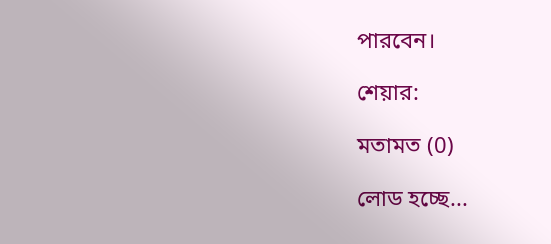পারবেন।

শেয়ার:

মতামত (0)

লোড হচ্ছে...